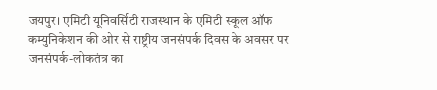जयपुर। एमिटी यूनिवर्सिटी राजस्थान के एमिटी स्कूल ऑफ कम्युनिकेशन की ओर से राष्ट्रीय जनसंपर्क दिवस के अवसर पर जनसंपर्क-लोकतंत्र का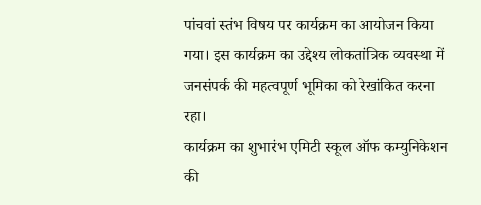पांचवां स्तंभ विषय पर कार्यक्रम का आयोजन किया गया। इस कार्यक्रम का उद्देश्य लोकतांत्रिक व्यवस्था में जनसंपर्क की महत्वपूर्ण भूमिका को रेखांकित करना रहा।
कार्यक्रम का शुभारंभ एमिटी स्कूल ऑफ कम्युनिकेशन की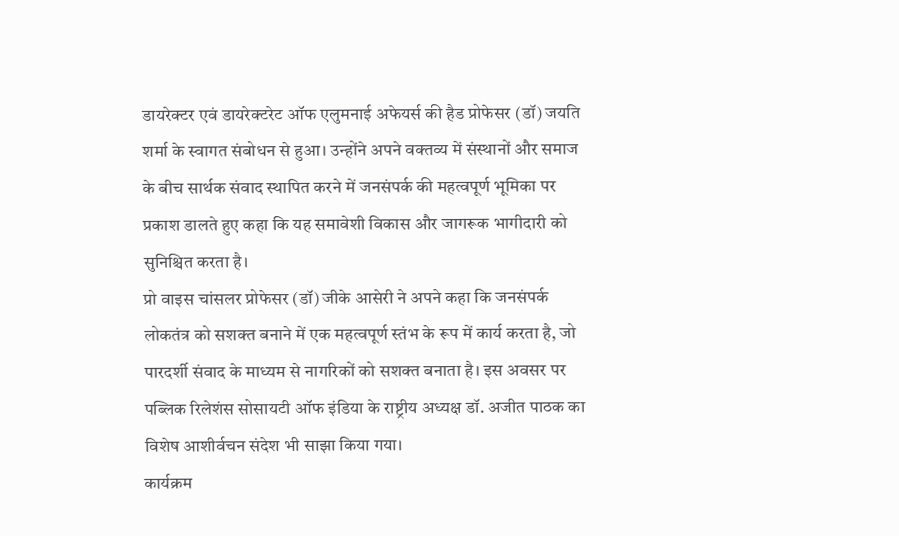डायरेक्टर एवं डायरेक्टरेट ऑफ एलुमनाई अफेयर्स की हैड प्रोफेसर (डॉ) जयति शर्मा के स्वागत संबोधन से हुआ। उन्होंने अपने वक्तव्य में संस्थानों और समाज के बीच सार्थक संवाद स्थापित करने में जनसंपर्क की महत्वपूर्ण भूमिका पर प्रकाश डालते हुए कहा कि यह समावेशी विकास और जागरूक भागीदारी को सुनिश्चित करता है।
प्रो वाइस चांसलर प्रोफेसर (डॉ) जीके आसेरी ने अपने कहा कि जनसंपर्क लोकतंत्र को सशक्त बनाने में एक महत्वपूर्ण स्तंभ के रूप में कार्य करता है, जो पारदर्शी संवाद के माध्यम से नागरिकों को सशक्त बनाता है। इस अवसर पर पब्लिक रिलेशंस सोसायटी ऑफ इंडिया के राष्ट्रीय अध्यक्ष डॉ. अजीत पाठक का विशेष आशीर्वचन संदेश भी साझा किया गया।
कार्यक्रम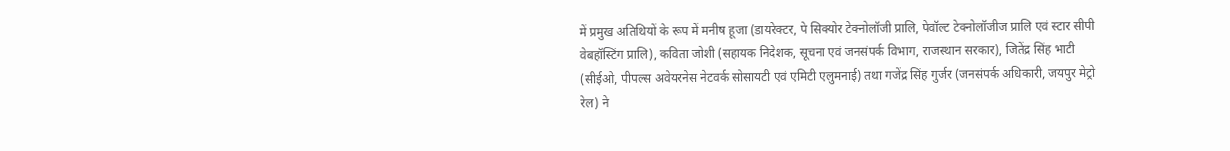में प्रमुख अतिथियों के रूप में मनीष हूजा (डायरेक्टर, पे सिक्योर टेक्नोलॉजी प्रालि, पेवॉल्ट टेक्नोलॉजीज प्रालि एवं स्टार सीपी वेबहॉस्टिंग प्रालि), कविता जोशी (सहायक निदेशक, सूचना एवं जनसंपर्क विभाग, राजस्थान सरकार), जितेंद्र सिंह भाटी (सीईओ, पीपल्स अवेयरनेस नेटवर्क सोसायटी एवं एमिटी एलुमनाई) तथा गजेंद्र सिंह गुर्जर (जनसंपर्क अधिकारी, जयपुर मेट्रो रेल) ने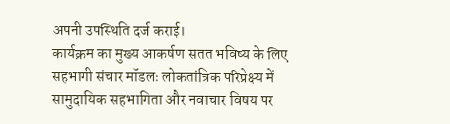अपनी उपस्थिति दर्ज कराई।
कार्यक्रम का मुख्य आकर्षण सतत भविष्य के लिए सहभागी संचार मॉडलः लोकतांत्रिक परिप्रेक्ष्य में सामुदायिक सहभागिता और नवाचार विषय पर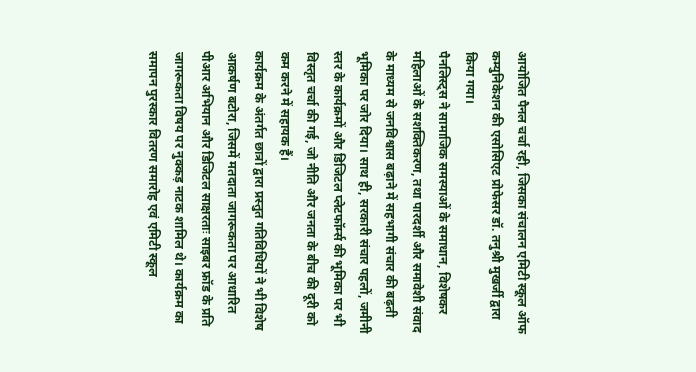आयोजित पैनल चर्चा रही, जिसका संचालन एमिटी स्कूल ऑफ कम्युनिकेशन की एसोसिएट प्रोफेसर डॉ. तनुश्री मुखर्जी द्वारा किया गया।
पैनलिस्ट्स ने सामाजिक समस्याओं के समाधान, विशेषकर महिलाओं के सशक्तिकरण, तथा पारदर्शी और समावेशी संवाद के माध्यम से जनविश्वास बढ़ाने में सहभागी संचार की बढ़ती भूमिका पर जोर दिया। साथ ही, सरकारी संचार पहलों, जमीनी स्तर के कार्यक्रमों और डिजिटल प्लेटफॉर्म्स की भूमिका पर भी विस्तृत चर्चा की गई, जो नीति और जनता के बीच की दूरी को कम करने में सहायक हैं।
कार्यक्रम के अंतर्गत छात्रों द्वारा प्रस्तुत गतिविधियों ने भी विशेष आकर्षण बटोरा, जिसमें मतदाता जागरूकता पर आधारित पीआर अभियान और डिजिटल साक्षरताः साइबर फ्रॉड के प्रति जागरूकता विषय पर नुक्कड़ नाटक शामिल थे। कार्यक्रम का समापन पुरस्कार वितरण समारोह एवं एमिटी स्कूल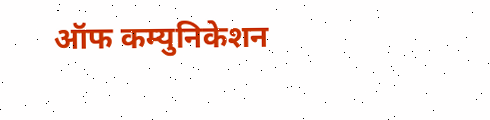ऑफ कम्युनिकेशन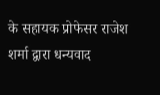के सहायक प्रोफेसर राजेश शर्मा द्वारा धन्यवाद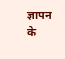ज्ञापन के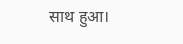साथ हुआ।